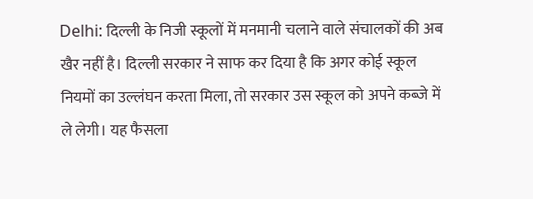Delhi: दिल्ली के निजी स्कूलों में मनमानी चलाने वाले संचालकों की अब खैर नहीं है। दिल्ली सरकार ने साफ कर दिया है कि अगर कोई स्कूल नियमों का उल्लंघन करता मिला, तो सरकार उस स्कूल को अपने कब्जे में ले लेगी। यह फैसला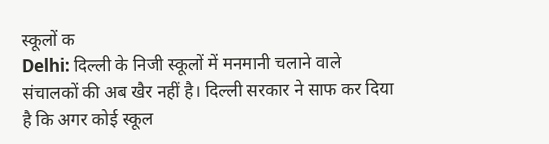स्कूलों क
Delhi: दिल्ली के निजी स्कूलों में मनमानी चलाने वाले संचालकों की अब खैर नहीं है। दिल्ली सरकार ने साफ कर दिया है कि अगर कोई स्कूल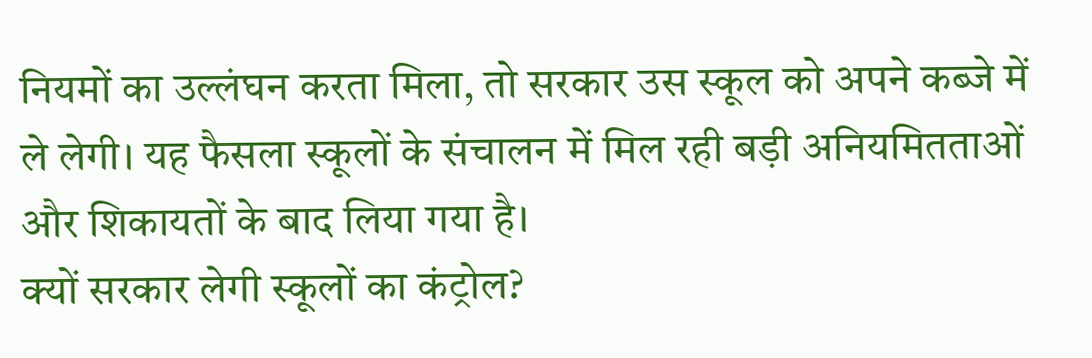नियमों का उल्लंघन करता मिला, तो सरकार उस स्कूल को अपने कब्जे में ले लेगी। यह फैसला स्कूलों के संचालन में मिल रही बड़ी अनियमितताओं और शिकायतों के बाद लिया गया है।
क्यों सरकार लेगी स्कूलों का कंट्रोल?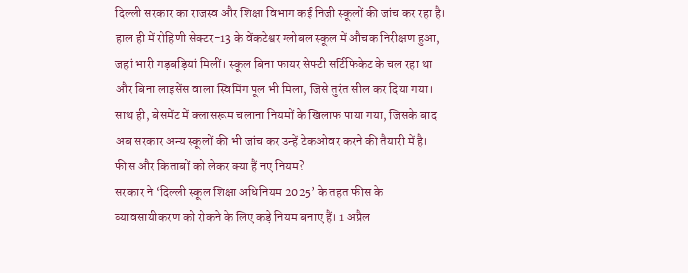दिल्ली सरकार का राजस्व और शिक्षा विभाग कई निजी स्कूलों की जांच कर रहा है। हाल ही में रोहिणी सेक्टर-13 के वेंकटेश्वर ग्लोबल स्कूल में औचक निरीक्षण हुआ, जहां भारी गड़बड़ियां मिलीं। स्कूल बिना फायर सेफ्टी सर्टिफिकेट के चल रहा था और बिना लाइसेंस वाला स्विमिंग पूल भी मिला, जिसे तुरंत सील कर दिया गया। साथ ही, बेसमेंट में क्लासरूम चलाना नियमों के खिलाफ पाया गया, जिसके बाद अब सरकार अन्य स्कूलों की भी जांच कर उन्हें टेकओवर करने की तैयारी में है।
फीस और किताबों को लेकर क्या हैं नए नियम?
सरकार ने ‘दिल्ली स्कूल शिक्षा अधिनियम 2025’ के तहत फीस के व्यावसायीकरण को रोकने के लिए कड़े नियम बनाए हैं। 1 अप्रैल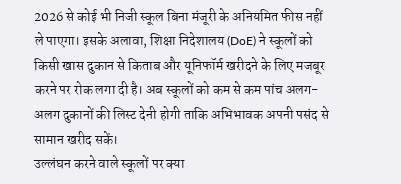2026 से कोई भी निजी स्कूल बिना मंजूरी के अनियमित फीस नहीं ले पाएगा। इसके अलावा, शिक्षा निदेशालय (DoE) ने स्कूलों को किसी खास दुकान से किताब और यूनिफॉर्म खरीदने के लिए मजबूर करने पर रोक लगा दी है। अब स्कूलों को कम से कम पांच अलग-अलग दुकानों की लिस्ट देनी होगी ताकि अभिभावक अपनी पसंद से सामान खरीद सकें।
उल्लंघन करने वाले स्कूलों पर क्या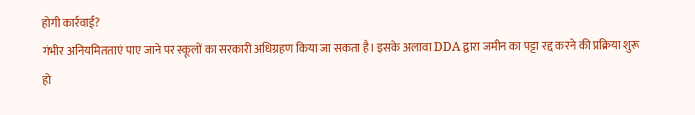होगी कार्रवाई?
गंभीर अनियमितताएं पाए जाने पर स्कूलों का सरकारी अधिग्रहण किया जा सकता है। इसके अलावा DDA द्वारा जमीन का पट्टा रद्द करने की प्रक्रिया शुरू हो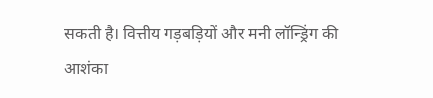सकती है। वित्तीय गड़बड़ियों और मनी लॉन्ड्रिंग की आशंका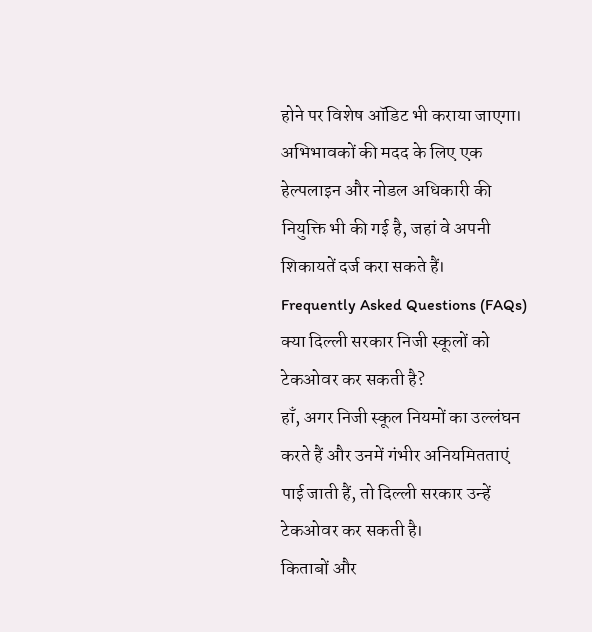होने पर विशेष ऑडिट भी कराया जाएगा। अभिभावकों की मदद के लिए एक हेल्पलाइन और नोडल अधिकारी की नियुक्ति भी की गई है, जहां वे अपनी शिकायतें दर्ज करा सकते हैं।
Frequently Asked Questions (FAQs)
क्या दिल्ली सरकार निजी स्कूलों को टेकओवर कर सकती है?
हाँ, अगर निजी स्कूल नियमों का उल्लंघन करते हैं और उनमें गंभीर अनियमितताएं पाई जाती हैं, तो दिल्ली सरकार उन्हें टेकओवर कर सकती है।
किताबों और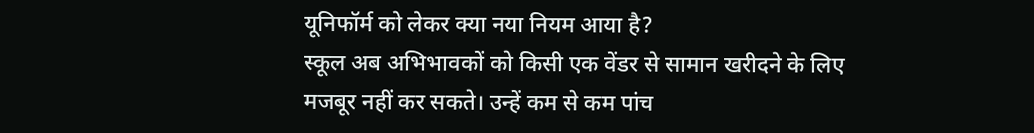यूनिफॉर्म को लेकर क्या नया नियम आया है?
स्कूल अब अभिभावकों को किसी एक वेंडर से सामान खरीदने के लिए मजबूर नहीं कर सकते। उन्हें कम से कम पांच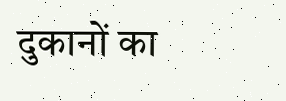दुकानों का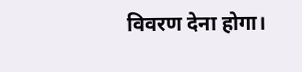विवरण देना होगा।